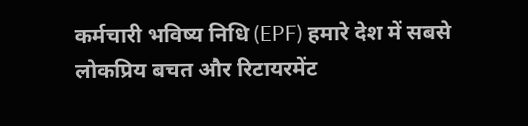कर्मचारी भविष्य निधि (EPF) हमारे देश में सबसे लोकप्रिय बचत और रिटायरमेंट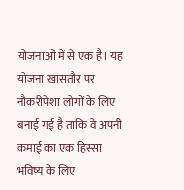योजनाओं में से एक है। यह योजना खासतौर पर नौकरीपेशा लोगों के लिए बनाई गई है ताकि वे अपनी कमाई का एक हिस्सा भविष्य के लिए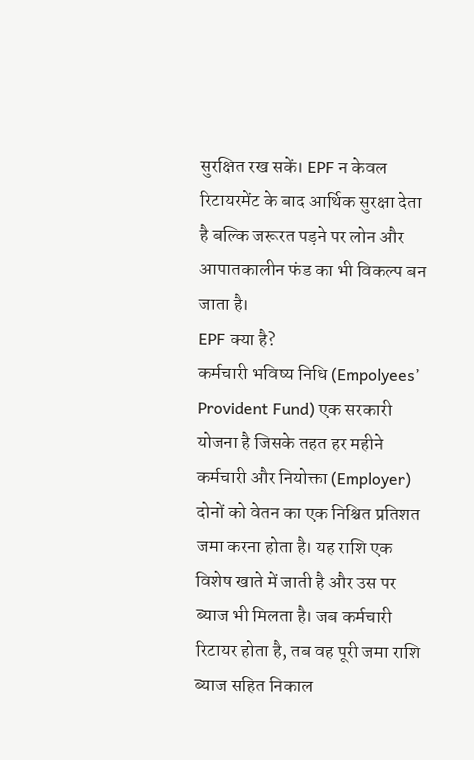सुरक्षित रख सकें। EPF न केवल रिटायरमेंट के बाद आर्थिक सुरक्षा देता है बल्कि जरूरत पड़ने पर लोन और आपातकालीन फंड का भी विकल्प बन जाता है।
EPF क्या है?
कर्मचारी भविष्य निधि (Empolyees’ Provident Fund) एक सरकारी योजना है जिसके तहत हर महीने कर्मचारी और नियोक्ता (Employer) दोनों को वेतन का एक निश्चित प्रतिशत जमा करना होता है। यह राशि एक विशेष खाते में जाती है और उस पर ब्याज भी मिलता है। जब कर्मचारी रिटायर होता है, तब वह पूरी जमा राशि ब्याज सहित निकाल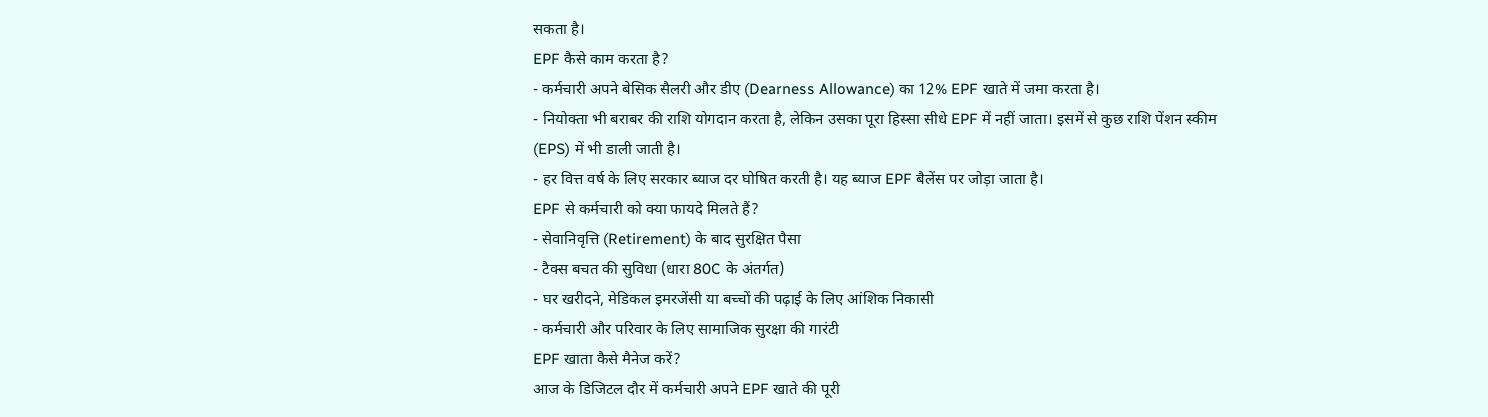सकता है।
EPF कैसे काम करता है?
- कर्मचारी अपने बेसिक सैलरी और डीए (Dearness Allowance) का 12% EPF खाते में जमा करता है।
- नियोक्ता भी बराबर की राशि योगदान करता है, लेकिन उसका पूरा हिस्सा सीधे EPF में नहीं जाता। इसमें से कुछ राशि पेंशन स्कीम (EPS) में भी डाली जाती है।
- हर वित्त वर्ष के लिए सरकार ब्याज दर घोषित करती है। यह ब्याज EPF बैलेंस पर जोड़ा जाता है।
EPF से कर्मचारी को क्या फायदे मिलते हैं?
- सेवानिवृत्ति (Retirement) के बाद सुरक्षित पैसा
- टैक्स बचत की सुविधा (धारा 80C के अंतर्गत)
- घर खरीदने, मेडिकल इमरजेंसी या बच्चों की पढ़ाई के लिए आंशिक निकासी
- कर्मचारी और परिवार के लिए सामाजिक सुरक्षा की गारंटी
EPF खाता कैसे मैनेज करें?
आज के डिजिटल दौर में कर्मचारी अपने EPF खाते की पूरी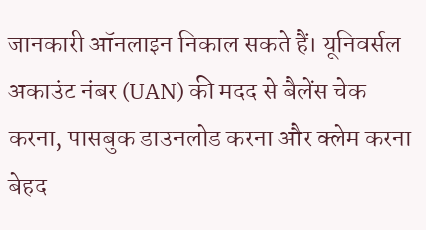जानकारी ऑनलाइन निकाल सकते हैं। यूनिवर्सल अकाउंट नंबर (UAN) की मदद से बैलेंस चेक करना, पासबुक डाउनलोड करना और क्लेम करना बेहद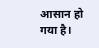आसान हो गया है।